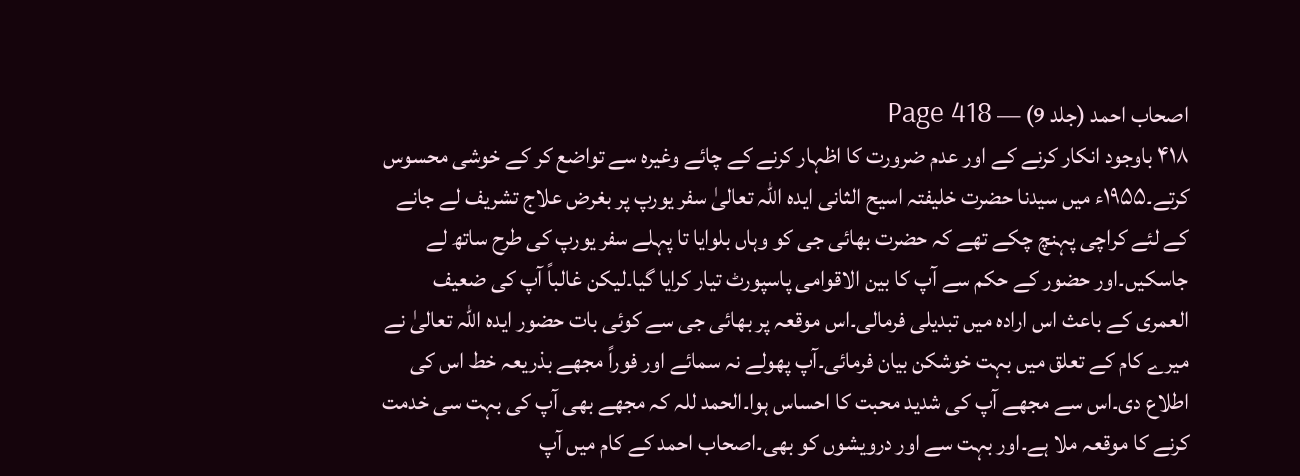اصحاب احمد (جلد 9) — Page 418
۴۱۸ باوجود انکار کرنے کے اور عدم ضرورت کا اظہار کرنے کے چائے وغیرہ سے تواضع کر کے خوشی محسوس کرتے۔۱۹۵۵ء میں سیدنا حضرت خلیفتہ اسیح الثانی ایدہ اللہ تعالیٰ سفر یورپ پر بغرض علاج تشریف لے جانے کے لئے کراچی پہنچ چکے تھے کہ حضرت بھائی جی کو وہاں بلوایا تا پہلے سفر یورپ کی طرح ساتھ لے جاسکیں۔اور حضور کے حکم سے آپ کا بین الاقوامی پاسپورٹ تیار کرایا گیا۔لیکن غالباً آپ کی ضعیف العمری کے باعث اس ارادہ میں تبدیلی فرمالی۔اس موقعہ پر بھائی جی سے کوئی بات حضور ایدہ اللہ تعالیٰ نے میرے کام کے تعلق میں بہت خوشکن بیان فرمائی۔آپ پھولے نہ سمائے اور فوراً مجھے بذریعہ خط اس کی اطلاع دی۔اس سے مجھے آپ کی شدید محبت کا احساس ہوا۔الحمد للہ کہ مجھے بھی آپ کی بہت سی خدمت کرنے کا موقعہ ملا ہے۔اور بہت سے اور درویشوں کو بھی۔اصحاب احمد کے کام میں آپ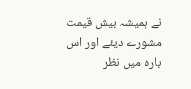نے ہمیشہ بیش قیمت مشورے دیئے اور اس بارہ میں نظر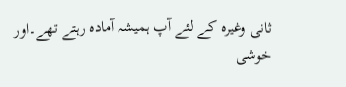ثانی وغیرہ کے لئے آپ ہمیشہ آمادہ رہتے تھے۔اور خوشی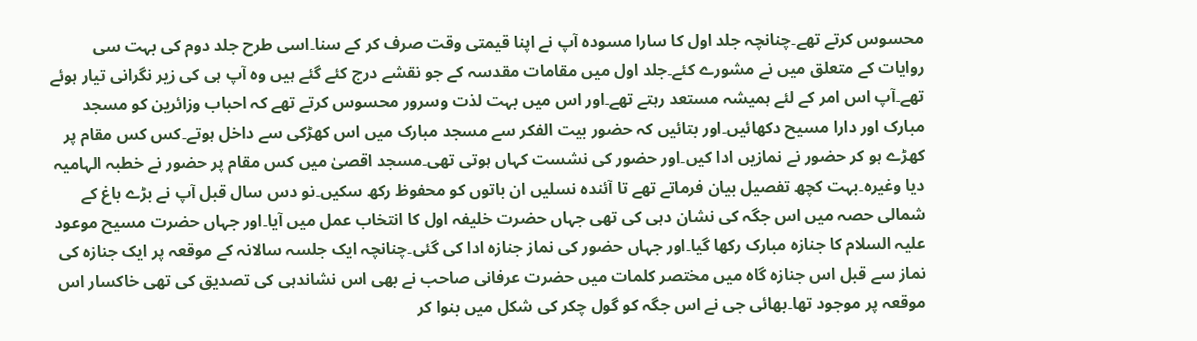محسوس کرتے تھے۔چنانچہ جلد اول کا سارا مسودہ آپ نے اپنا قیمتی وقت صرف کر کے سنا۔اسی طرح جلد دوم کی بہت سی روایات کے متعلق میں نے مشورے کئے۔جلد اول میں مقامات مقدسہ کے جو نقشے درج کئے گئے ہیں وہ آپ ہی کی زیر نگرانی تیار ہوئے تھے۔آپ اس امر کے لئے ہمیشہ مستعد رہتے تھے۔اور اس میں بہت لذت وسرور محسوس کرتے تھے کہ احباب وزائرین کو مسجد مبارک اور دارا مسیح دکھائیں۔اور بتائیں کہ حضور بیت الفکر سے مسجد مبارک میں اس کھڑکی سے داخل ہوتے۔کس کس مقام پر کھڑے ہو کر حضور نے نمازیں ادا کیں۔اور حضور کی نشست کہاں ہوتی تھی۔مسجد اقصیٰ میں کس مقام پر حضور نے خطبہ الہامیہ دیا وغیرہ۔بہت کچھ تفصیل بیان فرماتے تھے تا آئندہ نسلیں ان باتوں کو محفوظ رکھ سکیں۔نو دس سال قبل آپ نے بڑے باغ کے شمالی حصہ میں اس جگہ کی نشان دہی کی تھی جہاں حضرت خلیفہ اول کا انتخاب عمل میں آیا۔اور جہاں حضرت مسیح موعود علیہ السلام کا جنازہ مبارک رکھا گیا۔اور جہاں حضور کی نماز جنازہ ادا کی گئی۔چنانچہ ایک جلسہ سالانہ کے موقعہ پر ایک جنازہ کی نماز سے قبل اس جنازہ گاہ میں مختصر کلمات میں حضرت عرفانی صاحب نے بھی اس نشاندہی کی تصدیق کی تھی خاکسار اس موقعہ پر موجود تھا۔بھائی جی نے اس جگہ کو گول چکر کی شکل میں بنوا کر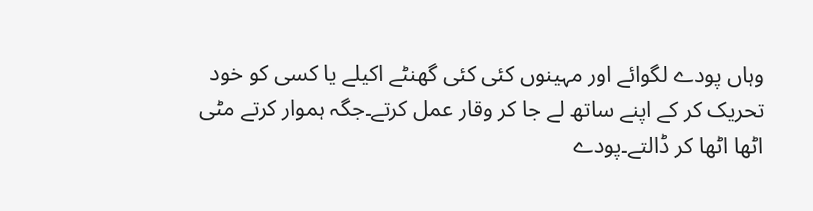وہاں پودے لگوائے اور مہینوں کئی کئی گھنٹے اکیلے یا کسی کو خود تحریک کر کے اپنے ساتھ لے جا کر وقار عمل کرتے۔جگہ ہموار کرتے مٹی اٹھا اٹھا کر ڈالتے۔پودے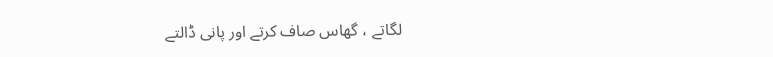لگاتے ، گھاس صاف کرتے اور پانی ڈالتے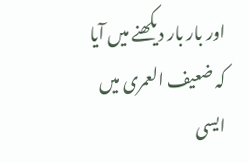اور بار بار دیکھنے میں آیا کہ ضعیف العمری میں ایسی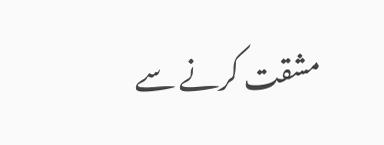مشقت کرنے سے